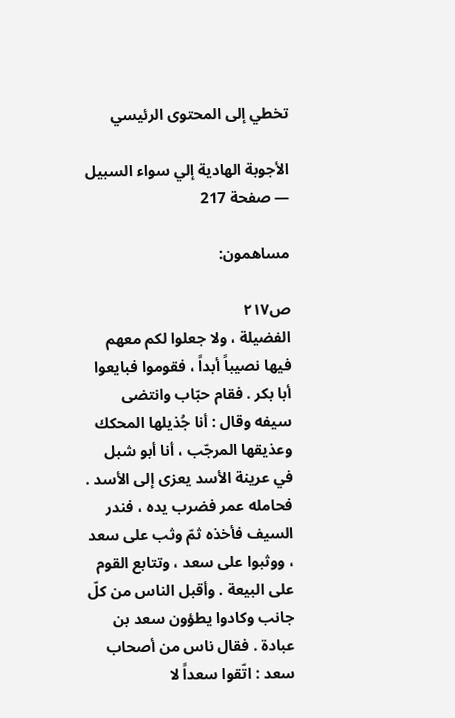تخطي إلى المحتوى الرئيسي

الأجوبة الهادية إلي سواء السبيل — صفحة 217

مساهمون:

ص٢١٧
الفضيلة ، ولا جعلوا لكم معهم فيها نصيباً أبداً ، فقوموا فبايعوا أبا بكر . فقام حبّاب وانتضى سيفه وقال : أنا جُذيلها المحكك وعذيقها المرجّب ، أنا أبو شبل في عرينة الأسد يعزى إلى الأسد . فحامله عمر فضرب يده ، فندر السيف فأخذه ثمّ وثب على سعد ، ووثبوا على سعد ، وتتابع القوم على البيعة . وأقبل الناس من كلّ جانب وكادوا يطؤون سعد بن عبادة . فقال ناس من أصحاب سعد : اتّقوا سعداً لا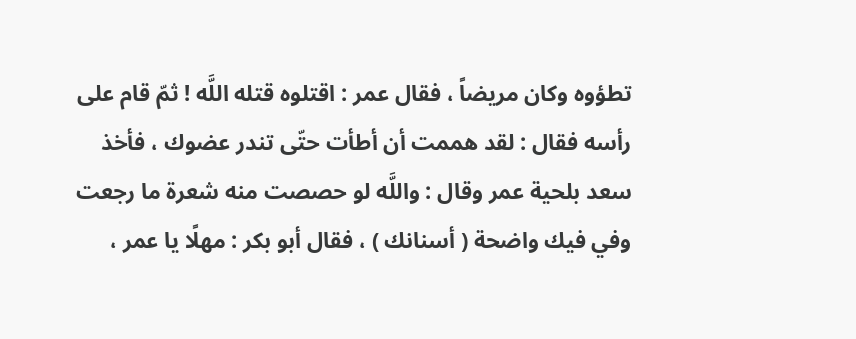تطؤوه وكان مريضاً ، فقال عمر : اقتلوه قتله اللَّه ! ثمّ قام على رأسه فقال : لقد هممت أن أطأت حتّى تندر عضوك ، فأخذ سعد بلحية عمر وقال : واللَّه لو حصصت منه شعرة ما رجعت وفي فيك واضحة ( أسنانك ) ، فقال أبو بكر : مهلًا يا عمر ،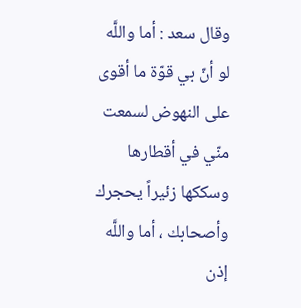وقال سعد : أما واللَّه لو أنّ بي قوّة ما أقوى على النهوض لسمعت منّي في أقطارها وسككها زئيراً يحجرك وأصحابك ، أما واللَّه إذن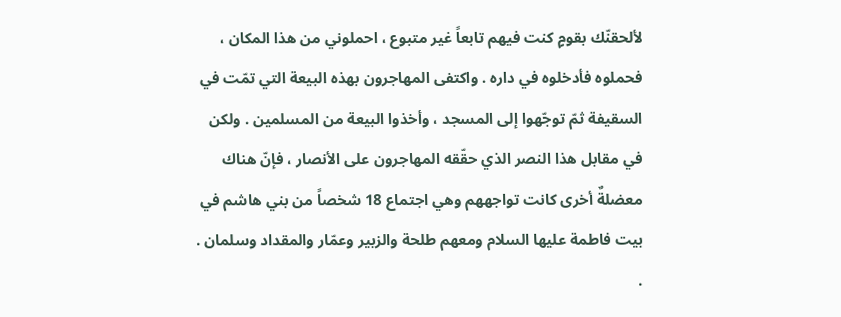لألحقنّك بقومٍ كنت فيهم تابعاً غير متبوع ، احملوني من هذا المكان ، فحملوه فأدخلوه في داره . واكتفى المهاجرون بهذه البيعة التي تمّت في السقيفة ثمّ توجّهوا إلى المسجد ، وأخذوا البيعة من المسلمين . ولكن في مقابل هذا النصر الذي حقّقه المهاجرون على الأنصار ، فإنّ هناك معضلةٌ أخرى كانت تواجههم وهي اجتماع 18 شخصاً من بني هاشم في بيت فاطمة عليها السلام ومعهم طلحة والزبير وعمّار والمقداد وسلمان . .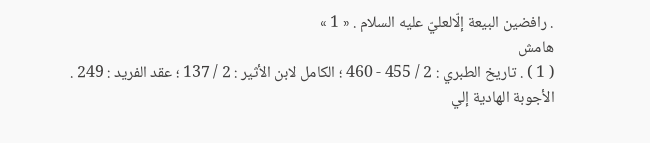. رافضين البيعة إلّالعليّ عليه السلام . « 1 »
هامش
( 1 ) . تاريخ الطبري : 2 / 455 - 460 ؛ الكامل لابن الأثير : 2 / 137 ؛ عقد الفريد : 249 .
الأجوبة الهادية إلي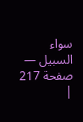سواء السبيل — صفحة 217 |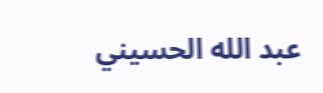عبد الله الحسيني